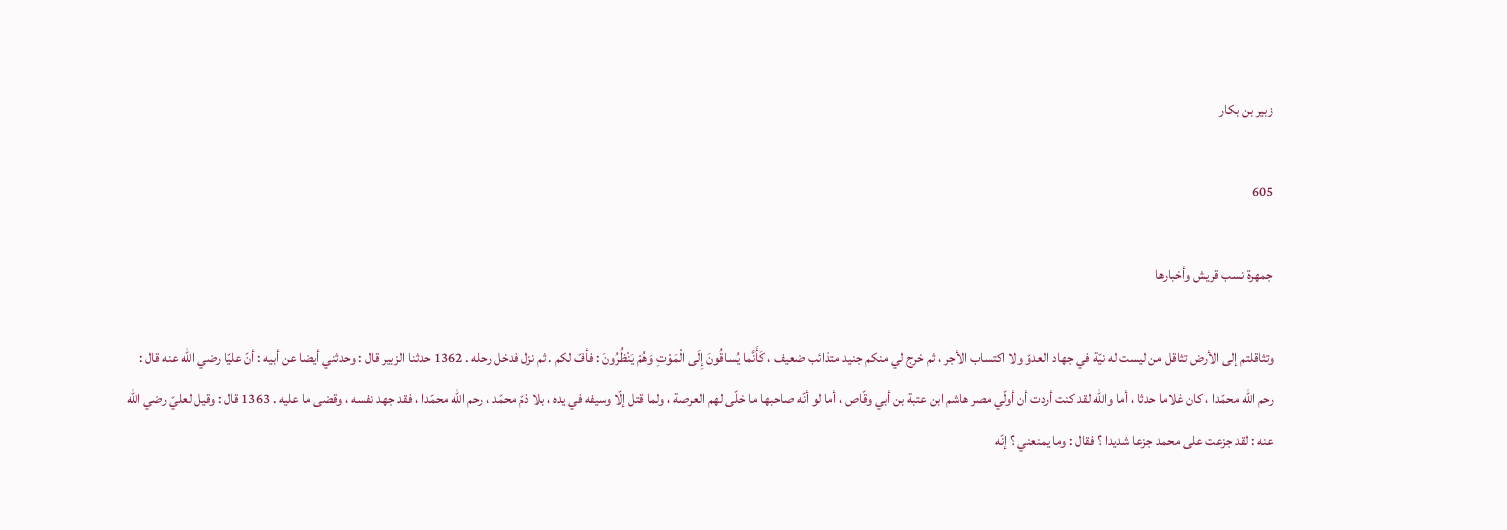زبير بن بكار

605

جمهرة نسب قريش وأخبارها

وتثاقلتم إلى الأرض تثاقل من ليست له نيّة في جهاد العدوّ ولا اكتساب الأجر ، ثم خرج لي منكم جنيد متذائب ضعيف ، كَأَنَّما يُساقُونَ إِلَى الْمَوْتِ وَهُمْ يَنْظُرُونَ : فأفّ لكم . ثم نزل فدخل رحله . 1362 حدثنا الزبير قال : وحدثني أيضا عن أبيه : أنّ عليّا رضي اللّه عنه قال : رحم اللّه محمّدا ، كان غلاما حدثا ، أما واللّه لقد كنت أردت أن أولّي مصر هاشم ابن عتبة بن أبي وقّاص ، أما لو أنّه صاحبها ما خلّى لهم العرصة ، ولما قتل إلّا وسيفه في يده ، بلا ذمّ محمّد ، رحم اللّه محمّدا ، فقد جهد نفسه ، وقضى ما عليه . 1363 قال : وقيل لعليّ رضي اللّه عنه : لقد جزعت على محمد جزعا شديدا ؟ فقال : وما يمنعني ؟ إنّه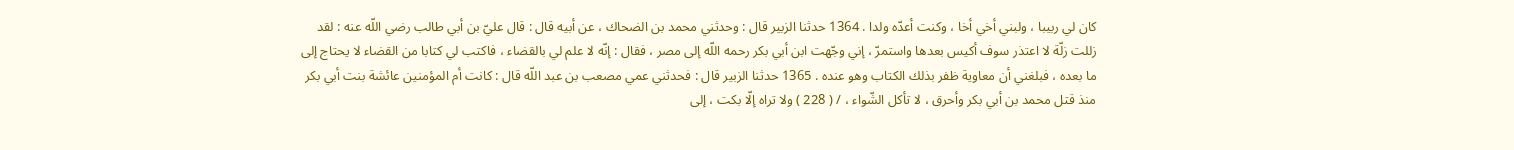كان لي ربيبا ، ولبني أخي أخا ، وكنت أعدّه ولدا . 1364 حدثنا الزبير قال : وحدثني محمد بن الضحاك ، عن أبيه قال : قال عليّ بن أبي طالب رضي اللّه عنه : لقد زللت زلّة لا اعتذر سوف أكيس بعدها واستمرّ ، إني وجّهت ابن أبي بكر رحمه اللّه إلى مصر ، فقال : إنّه لا علم لي بالقضاء ، فاكتب لي كتابا من القضاء لا يحتاج إلى ما بعده ، فبلغني أن معاوية ظفر بذلك الكتاب وهو عنده . 1365 حدثنا الزبير قال : فحدثني عمي مصعب بن عبد اللّه قال : كانت أم المؤمنين عائشة بنت أبي بكر منذ قتل محمد بن أبي بكر وأحرق ، لا تأكل الشّواء ، / ( 228 ) ولا تراه إلّا بكت ، إلى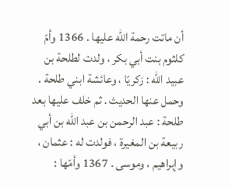أن ماتت رحمة اللّه عليها . 1366 وأمّ كلثوم بنت أبي بكر ، ولدت لطلحة بن عبيد اللّه : زكريّا ، وعائشة ابني طلحة . وحمل عنها الحديث . ثم خلف عليها بعد طلحة : عبد الرحمن بن عبد اللّه بن أبي ربيعة بن المغيرة ، فولدت له : عثمان ، وإبراهيم ، وموسى . 1367 وأمّها :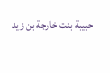حبيبة بنت خارجة بن زيد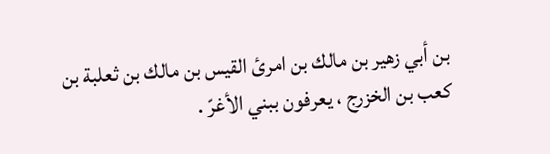بن أبي زهير بن مالك بن امرئ القيس بن مالك بن ثعلبة بن كعب بن الخزرج ، يعرفون ببني الأغرّ .